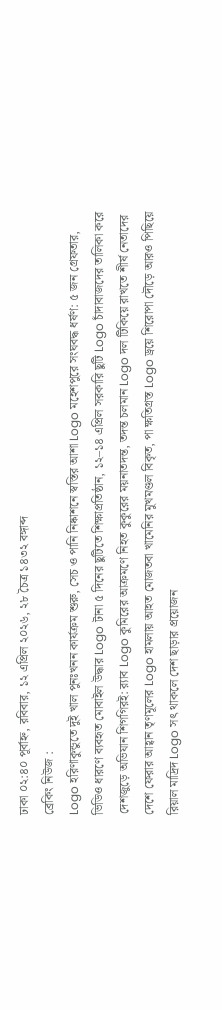ঢাকা ০২:৪০ পূর্বাহ্ন, রবিবার, ১২ এপ্রিল ২০২৬, ২৮ চৈত্র ১৪৩২ বঙ্গাব্দ
ব্রেকিং নিউজ :
Logo হরিণাকুন্ডুতে দুই খাল পুনঃখনন কার্যক্রম শুরু, সেচ ও পানি নিষ্কাশনে স্বস্তির আশা Logo মহেশপুরে সংঘবদ্ধ ধর্ষণ: ৫ জন গ্রেফতার, ভিডিও ধারণে ব্যবহৃত মোবাইল উদ্ধার Logo টানা ৫ দিনের ছুটিতে শিক্ষাপ্রতিষ্ঠান, ১২–১৪ এপ্রিল সরকারি ছুটি Logo চাঁদাবাজদের তালিকা করে দেশজুড়ে অভিযান শিগগিরই: র‍্যাব Logo কুমিরের আক্রমণে নিহত কুকুরের ময়নাতদন্ত, তদন্ত চলমান Logo দল টিকিয়ে রাখতে শীর্ষ নেতাদের দেশে ফেরার আহ্বান তৃণমূলের Logo হামলায় আহত মোজতবা খামেনির মুখমণ্ডল বিকৃত, পা ক্ষতিগ্রস্ত Logo ড্রয়ে শিরোপা দৌড়ে আরও পিছিয়ে রিয়াল মাদ্রিদ Logo সৎ থাকলে দেশ ছাড়ার প্রয়োজন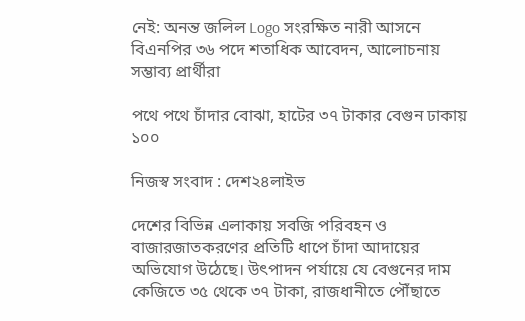নেই: অনন্ত জলিল Logo সংরক্ষিত নারী আসনে বিএনপির ৩৬ পদে শতাধিক আবেদন, আলোচনায় সম্ভাব্য প্রার্থীরা

পথে পথে চাঁদার বোঝা, হাটের ৩৭ টাকার বেগুন ঢাকায় ১০০

নিজস্ব সংবাদ : দেশ২৪লাইভ

দেশের বিভিন্ন এলাকায় সবজি পরিবহন ও বাজারজাতকরণের প্রতিটি ধাপে চাঁদা আদায়ের অভিযোগ উঠেছে। উৎপাদন পর্যায়ে যে বেগুনের দাম কেজিতে ৩৫ থেকে ৩৭ টাকা, রাজধানীতে পৌঁছাতে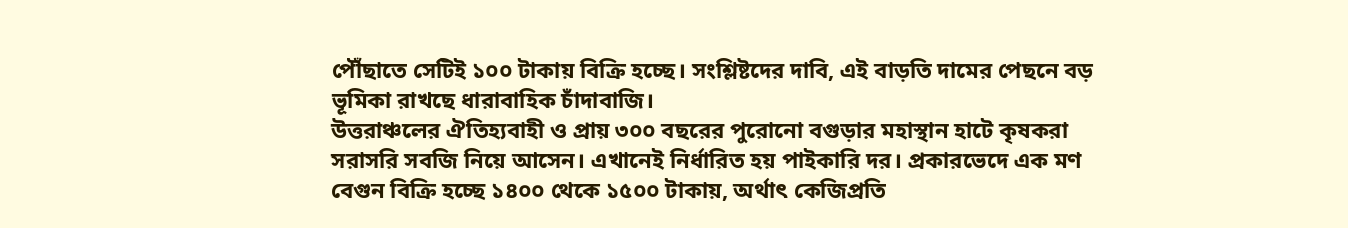পৌঁছাতে সেটিই ১০০ টাকায় বিক্রি হচ্ছে। সংশ্লিষ্টদের দাবি, এই বাড়তি দামের পেছনে বড় ভূমিকা রাখছে ধারাবাহিক চাঁদাবাজি।
উত্তরাঞ্চলের ঐতিহ্যবাহী ও প্রায় ৩০০ বছরের পুরোনো বগুড়ার মহাস্থান হাটে কৃষকরা সরাসরি সবজি নিয়ে আসেন। এখানেই নির্ধারিত হয় পাইকারি দর। প্রকারভেদে এক মণ বেগুন বিক্রি হচ্ছে ১৪০০ থেকে ১৫০০ টাকায়, অর্থাৎ কেজিপ্রতি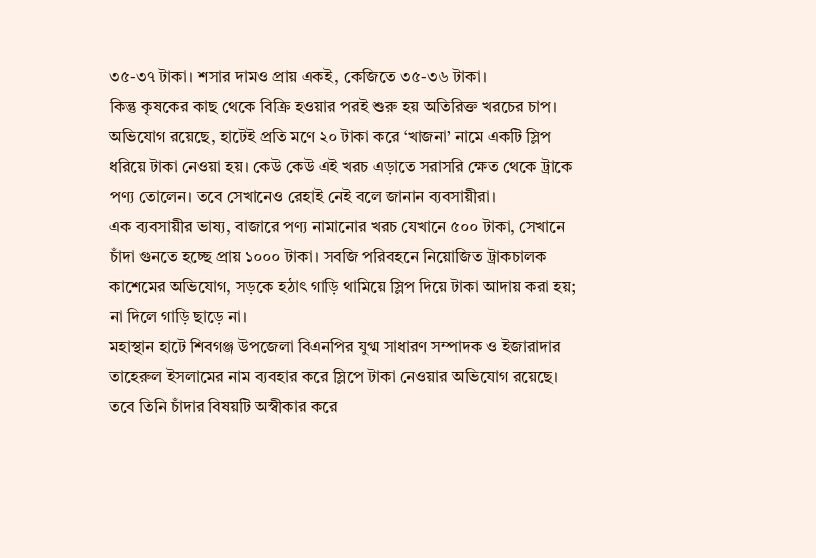৩৫-৩৭ টাকা। শসার দামও প্রায় একই, কেজিতে ৩৫-৩৬ টাকা।
কিন্তু কৃষকের কাছ থেকে বিক্রি হওয়ার পরই শুরু হয় অতিরিক্ত খরচের চাপ। অভিযোগ রয়েছে, হাটেই প্রতি মণে ২০ টাকা করে ‘খাজনা’ নামে একটি স্লিপ ধরিয়ে টাকা নেওয়া হয়। কেউ কেউ এই খরচ এড়াতে সরাসরি ক্ষেত থেকে ট্রাকে পণ্য তোলেন। তবে সেখানেও রেহাই নেই বলে জানান ব্যবসায়ীরা।
এক ব্যবসায়ীর ভাষ্য, বাজারে পণ্য নামানোর খরচ যেখানে ৫০০ টাকা, সেখানে চাঁদা গুনতে হচ্ছে প্রায় ১০০০ টাকা। সবজি পরিবহনে নিয়োজিত ট্রাকচালক কাশেমের অভিযোগ, সড়কে হঠাৎ গাড়ি থামিয়ে স্লিপ দিয়ে টাকা আদায় করা হয়; না দিলে গাড়ি ছাড়ে না।
মহাস্থান হাটে শিবগঞ্জ উপজেলা বিএনপির যুগ্ম সাধারণ সম্পাদক ও ইজারাদার তাহেরুল ইসলামের নাম ব্যবহার করে স্লিপে টাকা নেওয়ার অভিযোগ রয়েছে। তবে তিনি চাঁদার বিষয়টি অস্বীকার করে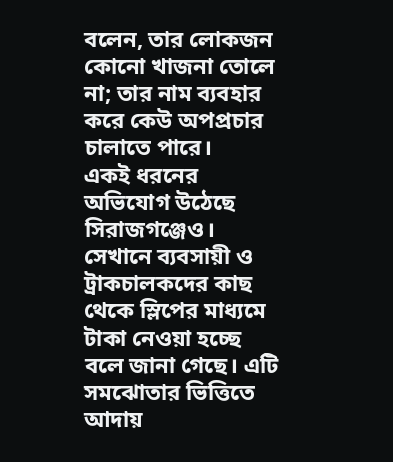বলেন, তার লোকজন কোনো খাজনা তোলে না; তার নাম ব্যবহার করে কেউ অপপ্রচার চালাতে পারে।
একই ধরনের অভিযোগ উঠেছে সিরাজগঞ্জেও। সেখানে ব্যবসায়ী ও ট্রাকচালকদের কাছ থেকে স্লিপের মাধ্যমে টাকা নেওয়া হচ্ছে বলে জানা গেছে। এটি সমঝোতার ভিত্তিতে আদায়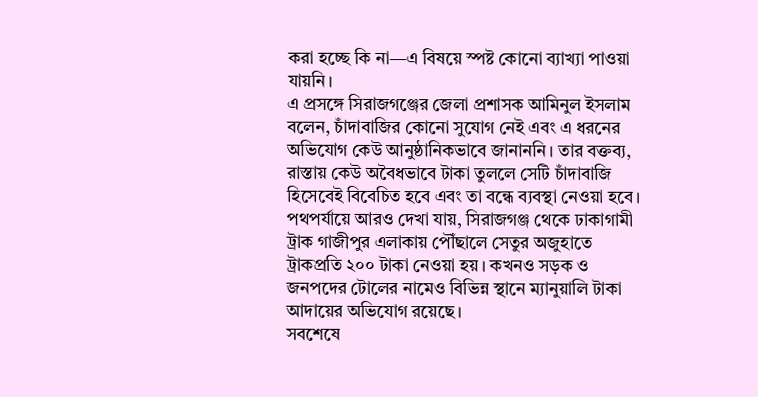করা হচ্ছে কি না—এ বিষয়ে স্পষ্ট কোনো ব্যাখ্যা পাওয়া যায়নি।
এ প্রসঙ্গে সিরাজগঞ্জের জেলা প্রশাসক আমিনুল ইসলাম বলেন, চাঁদাবাজির কোনো সুযোগ নেই এবং এ ধরনের অভিযোগ কেউ আনুষ্ঠানিকভাবে জানাননি। তার বক্তব্য, রাস্তায় কেউ অবৈধভাবে টাকা তুললে সেটি চাঁদাবাজি হিসেবেই বিবেচিত হবে এবং তা বন্ধে ব্যবস্থা নেওয়া হবে।
পথপর্যায়ে আরও দেখা যায়, সিরাজগঞ্জ থেকে ঢাকাগামী ট্রাক গাজীপুর এলাকায় পৌঁছালে সেতুর অজুহাতে ট্রাকপ্রতি ২০০ টাকা নেওয়া হয়। কখনও সড়ক ও জনপদের টোলের নামেও বিভিন্ন স্থানে ম্যানুয়ালি টাকা আদায়ের অভিযোগ রয়েছে।
সবশেষে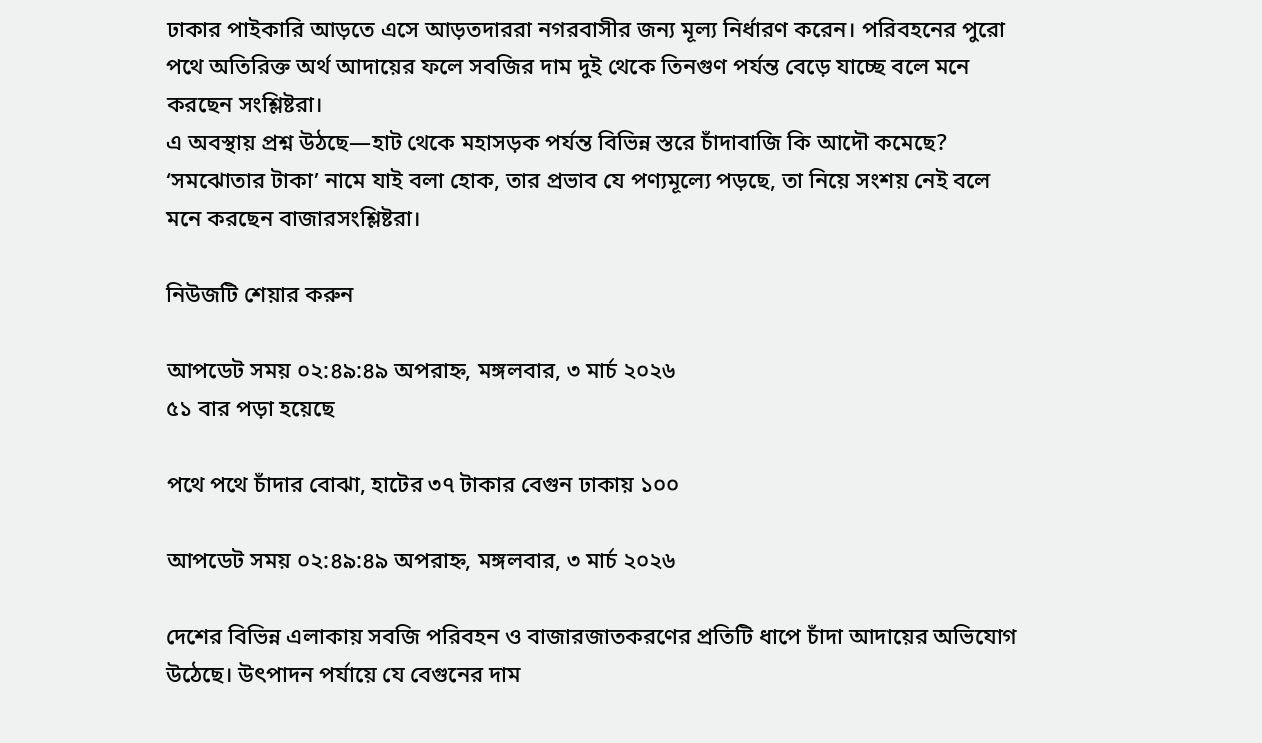ঢাকার পাইকারি আড়তে এসে আড়তদাররা নগরবাসীর জন্য মূল্য নির্ধারণ করেন। পরিবহনের পুরো পথে অতিরিক্ত অর্থ আদায়ের ফলে সবজির দাম দুই থেকে তিনগুণ পর্যন্ত বেড়ে যাচ্ছে বলে মনে করছেন সংশ্লিষ্টরা।
এ অবস্থায় প্রশ্ন উঠছে—হাট থেকে মহাসড়ক পর্যন্ত বিভিন্ন স্তরে চাঁদাবাজি কি আদৌ কমেছে? ‘সমঝোতার টাকা’ নামে যাই বলা হোক, তার প্রভাব যে পণ্যমূল্যে পড়ছে, তা নিয়ে সংশয় নেই বলে মনে করছেন বাজারসংশ্লিষ্টরা।

নিউজটি শেয়ার করুন

আপডেট সময় ০২:৪৯:৪৯ অপরাহ্ন, মঙ্গলবার, ৩ মার্চ ২০২৬
৫১ বার পড়া হয়েছে

পথে পথে চাঁদার বোঝা, হাটের ৩৭ টাকার বেগুন ঢাকায় ১০০

আপডেট সময় ০২:৪৯:৪৯ অপরাহ্ন, মঙ্গলবার, ৩ মার্চ ২০২৬

দেশের বিভিন্ন এলাকায় সবজি পরিবহন ও বাজারজাতকরণের প্রতিটি ধাপে চাঁদা আদায়ের অভিযোগ উঠেছে। উৎপাদন পর্যায়ে যে বেগুনের দাম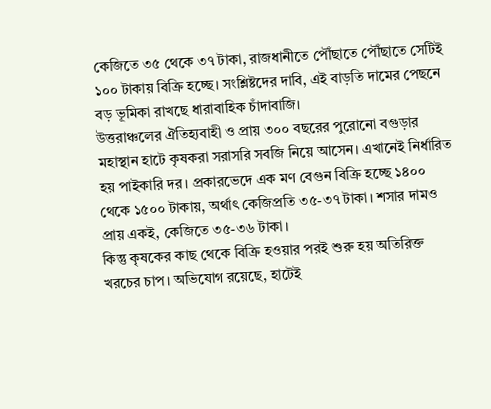কেজিতে ৩৫ থেকে ৩৭ টাকা, রাজধানীতে পৌঁছাতে পৌঁছাতে সেটিই ১০০ টাকায় বিক্রি হচ্ছে। সংশ্লিষ্টদের দাবি, এই বাড়তি দামের পেছনে বড় ভূমিকা রাখছে ধারাবাহিক চাঁদাবাজি।
উত্তরাঞ্চলের ঐতিহ্যবাহী ও প্রায় ৩০০ বছরের পুরোনো বগুড়ার মহাস্থান হাটে কৃষকরা সরাসরি সবজি নিয়ে আসেন। এখানেই নির্ধারিত হয় পাইকারি দর। প্রকারভেদে এক মণ বেগুন বিক্রি হচ্ছে ১৪০০ থেকে ১৫০০ টাকায়, অর্থাৎ কেজিপ্রতি ৩৫-৩৭ টাকা। শসার দামও প্রায় একই, কেজিতে ৩৫-৩৬ টাকা।
কিন্তু কৃষকের কাছ থেকে বিক্রি হওয়ার পরই শুরু হয় অতিরিক্ত খরচের চাপ। অভিযোগ রয়েছে, হাটেই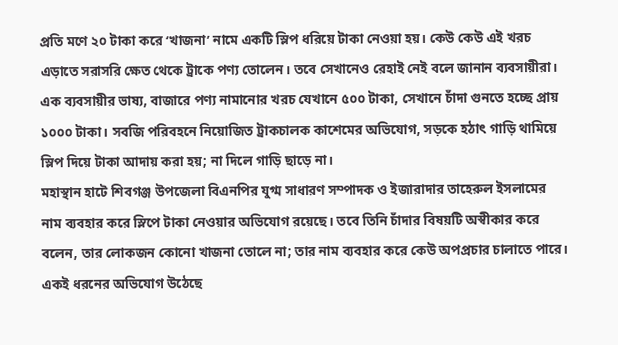প্রতি মণে ২০ টাকা করে ‘খাজনা’ নামে একটি স্লিপ ধরিয়ে টাকা নেওয়া হয়। কেউ কেউ এই খরচ এড়াতে সরাসরি ক্ষেত থেকে ট্রাকে পণ্য তোলেন। তবে সেখানেও রেহাই নেই বলে জানান ব্যবসায়ীরা।
এক ব্যবসায়ীর ভাষ্য, বাজারে পণ্য নামানোর খরচ যেখানে ৫০০ টাকা, সেখানে চাঁদা গুনতে হচ্ছে প্রায় ১০০০ টাকা। সবজি পরিবহনে নিয়োজিত ট্রাকচালক কাশেমের অভিযোগ, সড়কে হঠাৎ গাড়ি থামিয়ে স্লিপ দিয়ে টাকা আদায় করা হয়; না দিলে গাড়ি ছাড়ে না।
মহাস্থান হাটে শিবগঞ্জ উপজেলা বিএনপির যুগ্ম সাধারণ সম্পাদক ও ইজারাদার তাহেরুল ইসলামের নাম ব্যবহার করে স্লিপে টাকা নেওয়ার অভিযোগ রয়েছে। তবে তিনি চাঁদার বিষয়টি অস্বীকার করে বলেন, তার লোকজন কোনো খাজনা তোলে না; তার নাম ব্যবহার করে কেউ অপপ্রচার চালাতে পারে।
একই ধরনের অভিযোগ উঠেছে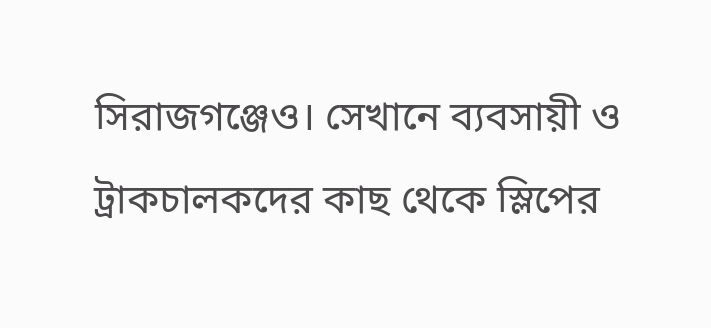সিরাজগঞ্জেও। সেখানে ব্যবসায়ী ও ট্রাকচালকদের কাছ থেকে স্লিপের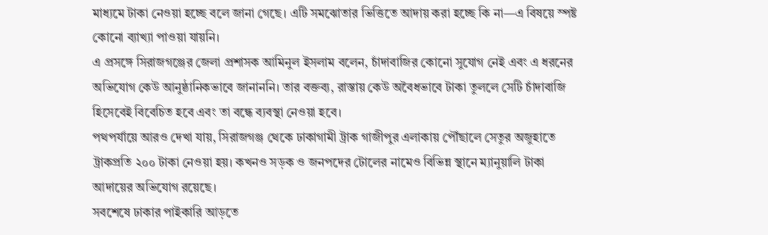মাধ্যমে টাকা নেওয়া হচ্ছে বলে জানা গেছে। এটি সমঝোতার ভিত্তিতে আদায় করা হচ্ছে কি না—এ বিষয়ে স্পষ্ট কোনো ব্যাখ্যা পাওয়া যায়নি।
এ প্রসঙ্গে সিরাজগঞ্জের জেলা প্রশাসক আমিনুল ইসলাম বলেন, চাঁদাবাজির কোনো সুযোগ নেই এবং এ ধরনের অভিযোগ কেউ আনুষ্ঠানিকভাবে জানাননি। তার বক্তব্য, রাস্তায় কেউ অবৈধভাবে টাকা তুললে সেটি চাঁদাবাজি হিসেবেই বিবেচিত হবে এবং তা বন্ধে ব্যবস্থা নেওয়া হবে।
পথপর্যায়ে আরও দেখা যায়, সিরাজগঞ্জ থেকে ঢাকাগামী ট্রাক গাজীপুর এলাকায় পৌঁছালে সেতুর অজুহাতে ট্রাকপ্রতি ২০০ টাকা নেওয়া হয়। কখনও সড়ক ও জনপদের টোলের নামেও বিভিন্ন স্থানে ম্যানুয়ালি টাকা আদায়ের অভিযোগ রয়েছে।
সবশেষে ঢাকার পাইকারি আড়তে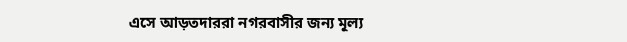এসে আড়তদাররা নগরবাসীর জন্য মূল্য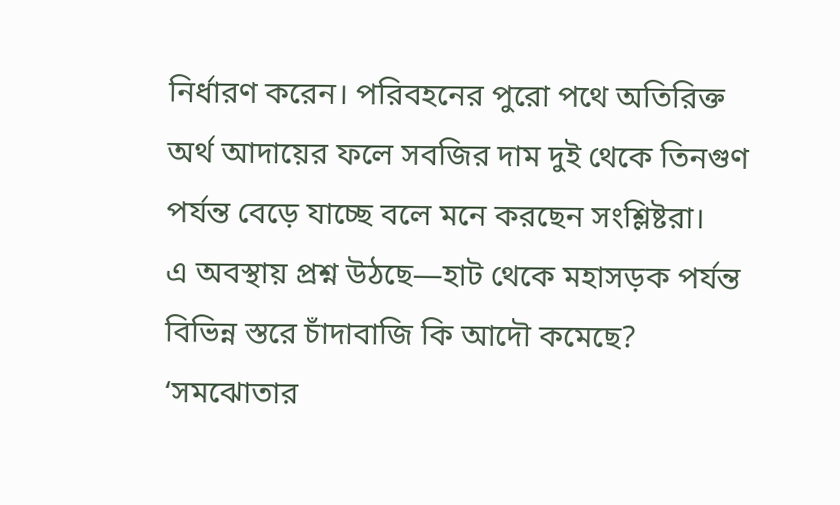নির্ধারণ করেন। পরিবহনের পুরো পথে অতিরিক্ত অর্থ আদায়ের ফলে সবজির দাম দুই থেকে তিনগুণ পর্যন্ত বেড়ে যাচ্ছে বলে মনে করছেন সংশ্লিষ্টরা।
এ অবস্থায় প্রশ্ন উঠছে—হাট থেকে মহাসড়ক পর্যন্ত বিভিন্ন স্তরে চাঁদাবাজি কি আদৌ কমেছে? ‘সমঝোতার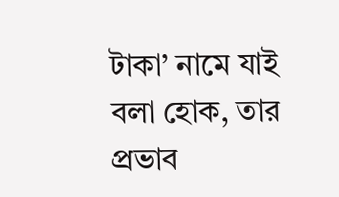টাকা’ নামে যাই বলা হোক, তার প্রভাব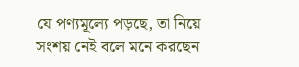যে পণ্যমূল্যে পড়ছে, তা নিয়ে সংশয় নেই বলে মনে করছেন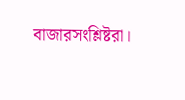বাজারসংশ্লিষ্টরা।